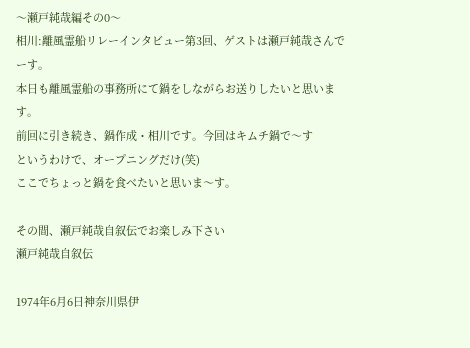〜瀬戸純哉編その0〜
相川:離風霊船リレーインタビュー第3回、ゲストは瀬戸純哉さんでーす。
本日も離風霊船の事務所にて鍋をしながらお送りしたいと思います。
前回に引き続き、鍋作成・相川です。今回はキムチ鍋で〜す
というわけで、オープニングだけ(笑)
ここでちょっと鍋を食べたいと思いま〜す。

その間、瀬戸純哉自叙伝でお楽しみ下さい
瀬戸純哉自叙伝

1974年6月6日神奈川県伊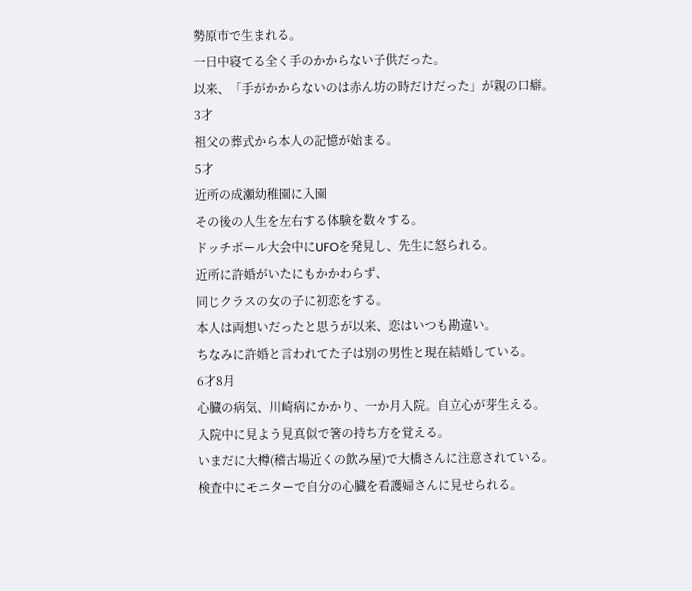勢原市で生まれる。
一日中寝てる全く手のかからない子供だった。
以来、「手がかからないのは赤ん坊の時だけだった」が親の口癖。
3才
祖父の葬式から本人の記憶が始まる。
5才
近所の成瀬幼稚園に入園
その後の人生を左右する体験を数々する。
ドッチボール大会中にUFOを発見し、先生に怒られる。
近所に許婚がいたにもかかわらず、
同じクラスの女の子に初恋をする。
本人は両想いだったと思うが以来、恋はいつも勘違い。
ちなみに許婚と言われてた子は別の男性と現在結婚している。
6才8月
心臓の病気、川崎病にかかり、一か月入院。自立心が芽生える。
入院中に見よう見真似で箸の持ち方を覚える。
いまだに大樽(稽古場近くの飲み屋)で大橋さんに注意されている。
検査中にモニターで自分の心臓を看護婦さんに見せられる。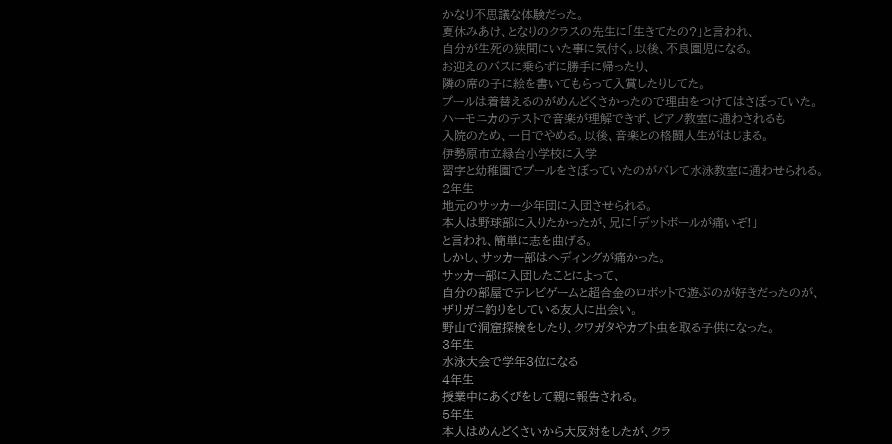かなり不思議な体験だった。
夏休みあけ、となりのクラスの先生に「生きてたの?」と言われ、
自分が生死の狭間にいた事に気付く。以後、不良園児になる。
お迎えのバスに乗らずに勝手に帰ったり、
隣の席の子に絵を書いてもらって入賞したりしてた。
プールは着替えるのがめんどくさかったので理由をつけてはさぼっていた。
ハーモニカのテストで音楽が理解できず、ピアノ教室に通わされるも
入院のため、一日でやめる。以後、音楽との格闘人生がはじまる。
伊勢原市立緑台小学校に入学
習字と幼稚園でプールをさぼっていたのがバレて水泳教室に通わせられる。
2年生
地元のサッカー少年団に入団させられる。
本人は野球部に入りたかったが、兄に「デットボールが痛いぞ!」
と言われ、簡単に志を曲げる。
しかし、サッカー部はヘディングが痛かった。
サッカー部に入団したことによって、
自分の部屋でテレビゲームと超合金のロボットで遊ぶのが好きだったのが、
ザリガニ釣りをしている友人に出会い。
野山で洞窟探検をしたり、クワガタやカブト虫を取る子供になった。
3年生
水泳大会で学年3位になる
4年生
授業中にあくびをして親に報告される。
5年生
本人はめんどくさいから大反対をしたが、クラ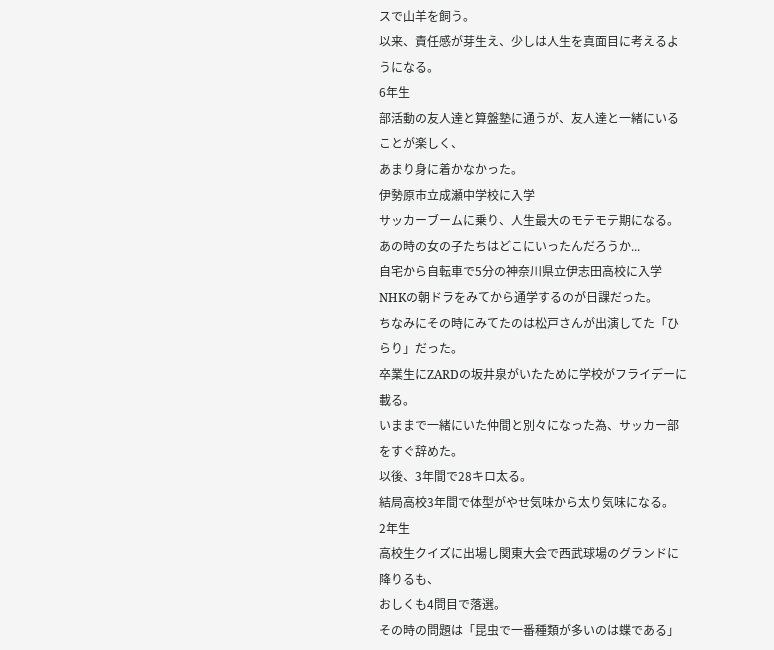スで山羊を飼う。
以来、責任感が芽生え、少しは人生を真面目に考えるようになる。
6年生
部活動の友人達と算盤塾に通うが、友人達と一緒にいることが楽しく、
あまり身に着かなかった。
伊勢原市立成瀬中学校に入学
サッカーブームに乗り、人生最大のモテモテ期になる。
あの時の女の子たちはどこにいったんだろうか...
自宅から自転車で5分の神奈川県立伊志田高校に入学
NHKの朝ドラをみてから通学するのが日課だった。
ちなみにその時にみてたのは松戸さんが出演してた「ひらり」だった。
卒業生にZARDの坂井泉がいたために学校がフライデーに載る。
いままで一緒にいた仲間と別々になった為、サッカー部をすぐ辞めた。
以後、3年間で28キロ太る。
結局高校3年間で体型がやせ気味から太り気味になる。
2年生
高校生クイズに出場し関東大会で西武球場のグランドに降りるも、
おしくも4問目で落選。
その時の問題は「昆虫で一番種類が多いのは蝶である」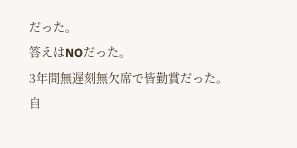だった。
答えはNOだった。
3年間無遅刻無欠席で皆勤賞だった。
自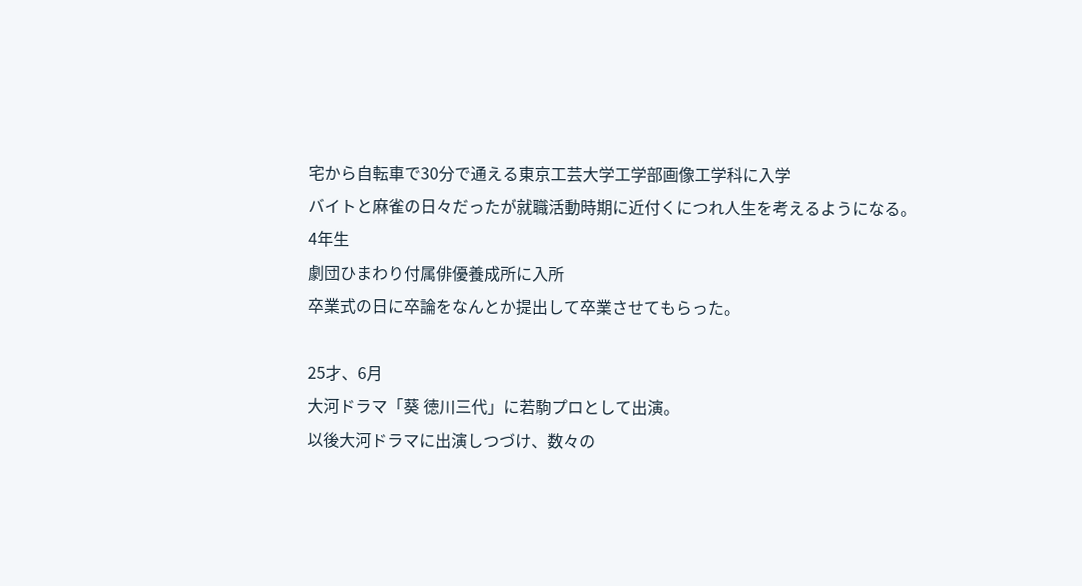宅から自転車で30分で通える東京工芸大学工学部画像工学科に入学
バイトと麻雀の日々だったが就職活動時期に近付くにつれ人生を考えるようになる。
4年生
劇団ひまわり付属俳優養成所に入所
卒業式の日に卒論をなんとか提出して卒業させてもらった。

25才、6月
大河ドラマ「葵 徳川三代」に若駒プロとして出演。
以後大河ドラマに出演しつづけ、数々の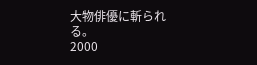大物俳優に斬られる。
2000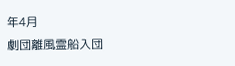年4月
劇団離風霊船入団